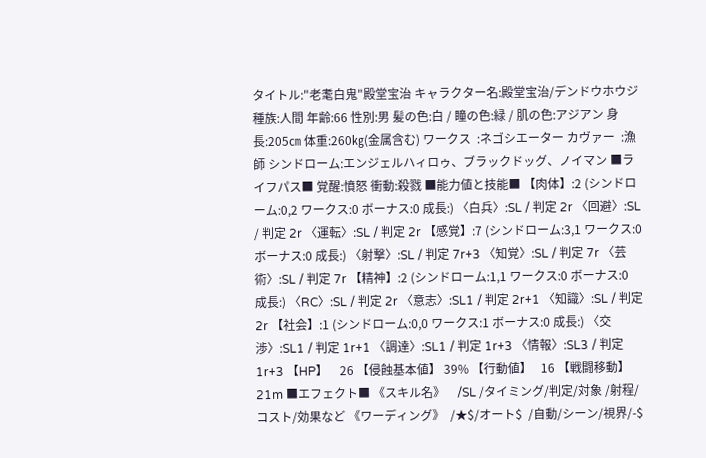タイトル:"老耄白鬼"殿堂宝治 キャラクター名:殿堂宝治/デンドウホウジ 種族:人間 年齢:66 性別:男 髪の色:白 / 瞳の色:緑 / 肌の色:アジアン 身長:205㎝ 体重:260㎏(金属含む) ワークス  :ネゴシエーター カヴァー  :漁師 シンドローム:エンジェルハィロゥ、ブラックドッグ、ノイマン ■ライフパス■ 覚醒:憤怒 衝動:殺戮 ■能力値と技能■ 【肉体】:2 (シンドローム:0,2 ワークス:0 ボーナス:0 成長:) 〈白兵〉:SL / 判定 2r 〈回避〉:SL / 判定 2r 〈運転〉:SL / 判定 2r 【感覚】:7 (シンドローム:3,1 ワークス:0 ボーナス:0 成長:) 〈射撃〉:SL / 判定 7r+3 〈知覚〉:SL / 判定 7r 〈芸術〉:SL / 判定 7r 【精神】:2 (シンドローム:1,1 ワークス:0 ボーナス:0 成長:) 〈RC〉:SL / 判定 2r 〈意志〉:SL1 / 判定 2r+1 〈知識〉:SL / 判定 2r 【社会】:1 (シンドローム:0,0 ワークス:1 ボーナス:0 成長:) 〈交渉〉:SL1 / 判定 1r+1 〈調達〉:SL1 / 判定 1r+3 〈情報〉:SL3 / 判定 1r+3 【HP】    26 【侵蝕基本値】 39% 【行動値】   16 【戦闘移動】  21m ■エフェクト■ 《スキル名》    /SL /タイミング/判定/対象 /射程/コスト/効果など 《ワーディング》  /★$/オート$  /自動/シーン/視界/-$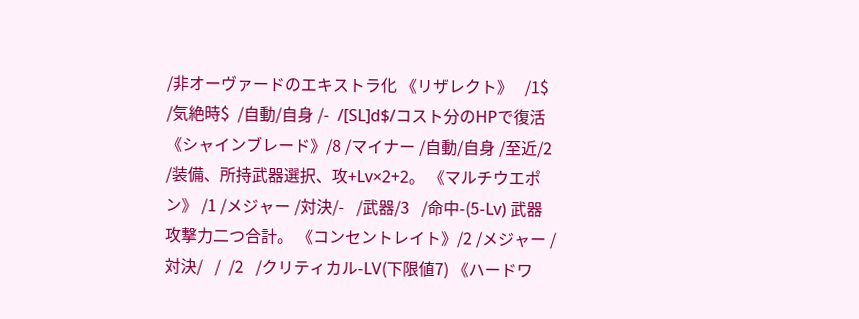/非オーヴァードのエキストラ化 《リザレクト》   /1$ /気絶時$  /自動/自身 /-  /[SL]d$/コスト分のHPで復活 《シャインブレード》/8 /マイナー /自動/自身 /至近/2   /装備、所持武器選択、攻+Lv×2+2。 《マルチウエポン》 /1 /メジャー /対決/-   /武器/3   /命中-(5-Lv) 武器攻撃力二つ合計。 《コンセントレイト》/2 /メジャー /対決/   /  /2   /クリティカル-LV(下限値7) 《ハードワ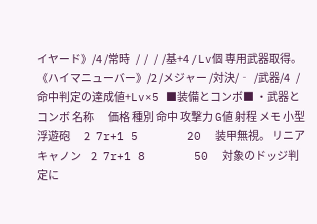イヤード》/4 /常時   /  /   /  /基+4 /Lv個 専用武器取得。 《ハイマニューバー》/2 /メジャー /対決/‐  /武器/4   /命中判定の達成値+Lv×5 ■装備とコンボ■ ・武器とコンボ 名称       価格 種別 命中 攻撃力 G値 射程 メモ 小型浮遊砲       2   7r+1 5       20  装甲無視。 リニアキャノン     2   7r+1 8       50  対象のドッジ判定に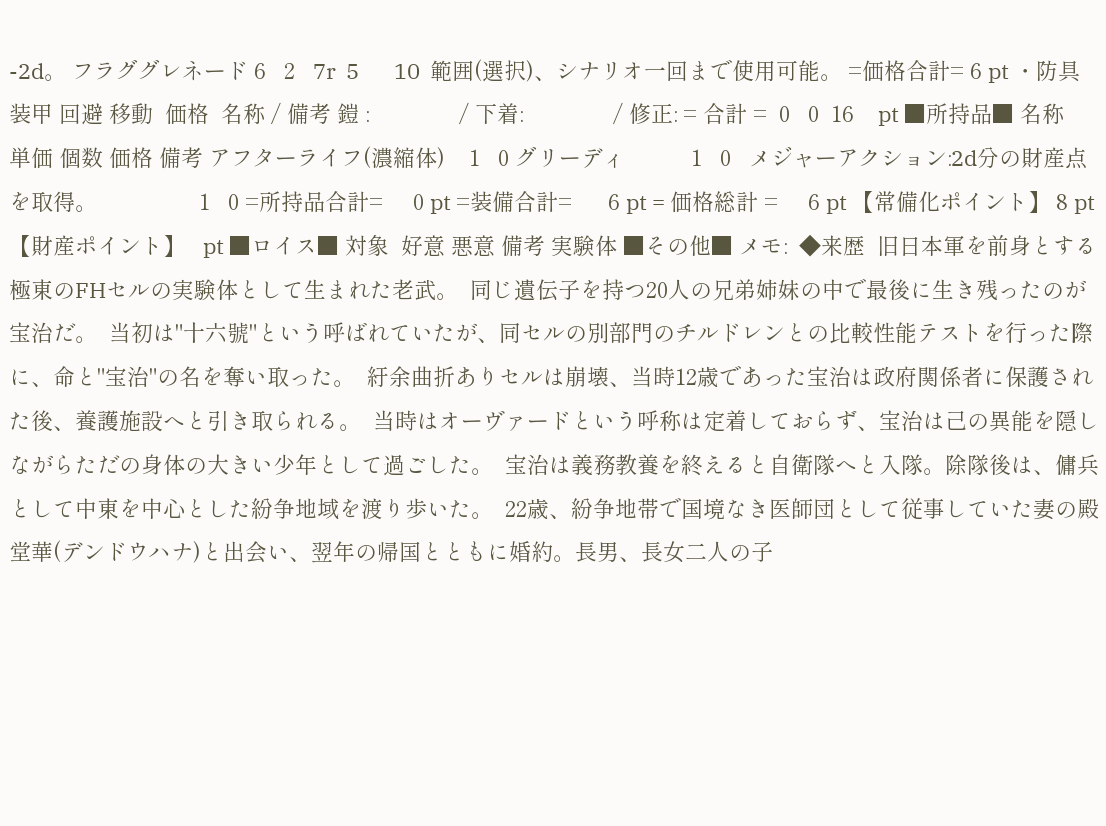-2d。 フラググレネード 6   2   7r  5       10  範囲(選択)、シナリオ一回まで使用可能。 =価格合計= 6 pt ・防具     装甲 回避 移動  価格  名称 / 備考 鎧 :               / 下着:               / 修正: = 合計 =  0   0  16    pt ■所持品■ 名称           単価 個数 価格 備考 アフターライフ(濃縮体)    1   0 グリーディ           1   0   メジャーアクション:2d分の財産点を取得。                 1   0 =所持品合計=     0 pt =装備合計=      6 pt = 価格総計 =     6 pt 【常備化ポイント】 8 pt 【財産ポイント】   pt ■ロイス■ 対象  好意 悪意 備考 実験体 ■その他■ メモ:  ◆来歴  旧日本軍を前身とする極東のFHセルの実験体として生まれた老武。  同じ遺伝子を持つ20人の兄弟姉妹の中で最後に生き残ったのが宝治だ。  当初は"十六號"という呼ばれていたが、同セルの別部門のチルドレンとの比較性能テストを行った際に、命と"宝治"の名を奪い取った。  紆余曲折ありセルは崩壊、当時12歳であった宝治は政府関係者に保護された後、養護施設へと引き取られる。  当時はオーヴァードという呼称は定着しておらず、宝治は己の異能を隠しながらただの身体の大きい少年として過ごした。  宝治は義務教養を終えると自衛隊へと入隊。除隊後は、傭兵として中東を中心とした紛争地域を渡り歩いた。  22歳、紛争地帯で国境なき医師団として従事していた妻の殿堂華(デンドウハナ)と出会い、翌年の帰国とともに婚約。長男、長女二人の子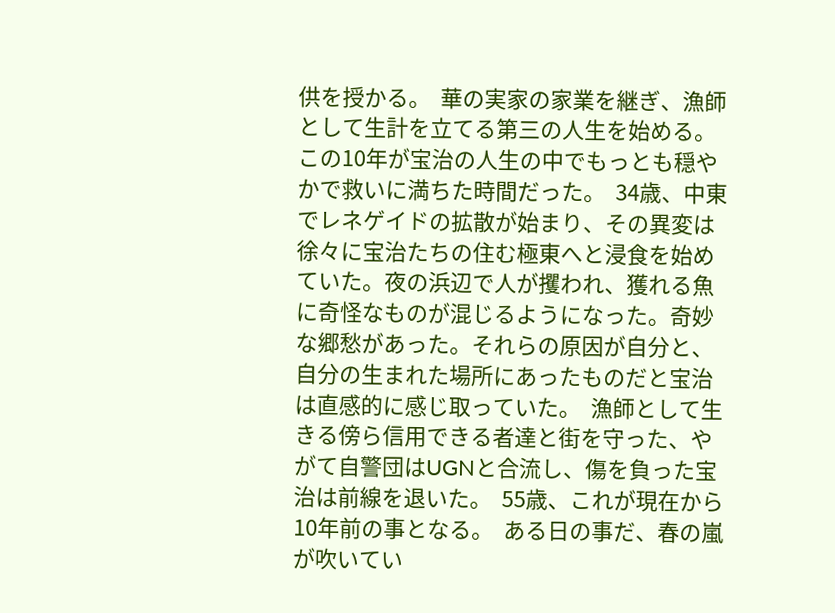供を授かる。  華の実家の家業を継ぎ、漁師として生計を立てる第三の人生を始める。  この10年が宝治の人生の中でもっとも穏やかで救いに満ちた時間だった。  34歳、中東でレネゲイドの拡散が始まり、その異変は徐々に宝治たちの住む極東へと浸食を始めていた。夜の浜辺で人が攫われ、獲れる魚に奇怪なものが混じるようになった。奇妙な郷愁があった。それらの原因が自分と、自分の生まれた場所にあったものだと宝治は直感的に感じ取っていた。  漁師として生きる傍ら信用できる者達と街を守った、やがて自警団はUGNと合流し、傷を負った宝治は前線を退いた。  55歳、これが現在から10年前の事となる。  ある日の事だ、春の嵐が吹いてい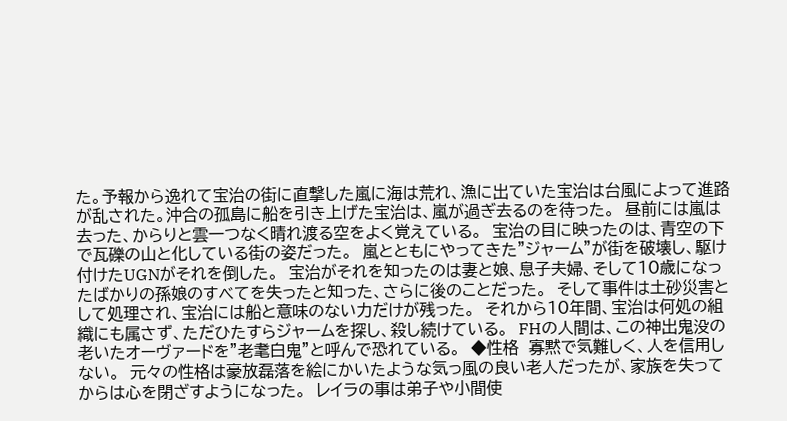た。予報から逸れて宝治の街に直撃した嵐に海は荒れ、漁に出ていた宝治は台風によって進路が乱された。沖合の孤島に船を引き上げた宝治は、嵐が過ぎ去るのを待った。  昼前には嵐は去った、からりと雲一つなく晴れ渡る空をよく覚えている。  宝治の目に映ったのは、青空の下で瓦礫の山と化している街の姿だった。  嵐とともにやってきた"ジャーム"が街を破壊し、駆け付けたUGNがそれを倒した。  宝治がそれを知ったのは妻と娘、息子夫婦、そして10歳になったばかりの孫娘のすべてを失ったと知った、さらに後のことだった。  そして事件は土砂災害として処理され、宝治には船と意味のない力だけが残った。  それから10年間、宝治は何処の組織にも属さず、ただひたすらジャームを探し、殺し続けている。  FHの人間は、この神出鬼没の老いたオーヴァードを"老耄白鬼"と呼んで恐れている。  ◆性格  寡黙で気難しく、人を信用しない。  元々の性格は豪放磊落を絵にかいたような気っ風の良い老人だったが、家族を失ってからは心を閉ざすようになった。  レイラの事は弟子や小間使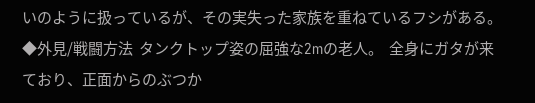いのように扱っているが、その実失った家族を重ねているフシがある。  ◆外見/戦闘方法  タンクトップ姿の屈強な2mの老人。  全身にガタが来ており、正面からのぶつか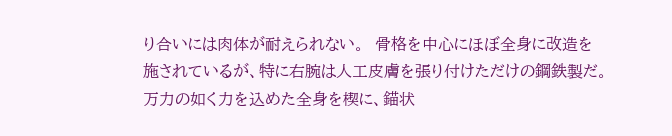り合いには肉体が耐えられない。  骨格を中心にほぼ全身に改造を施されているが、特に右腕は人工皮膚を張り付けただけの鋼鉄製だ。  万力の如く力を込めた全身を楔に、錨状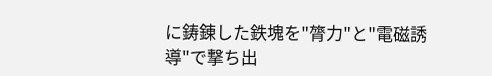に鋳錬した鉄塊を"膂力"と"電磁誘導"で撃ち出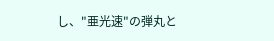し、"亜光速"の弾丸と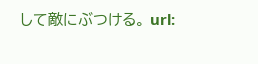して敵にぶつける。 url: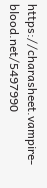https://charasheet.vampire-blood.net/5497990